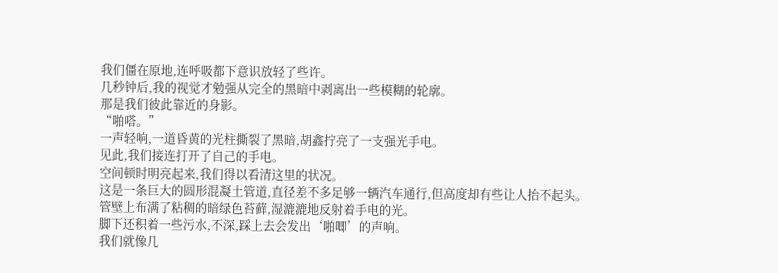我们僵在原地,连呼吸都下意识放轻了些许。
几秒钟后,我的视觉才勉强从完全的黑暗中剥离出一些模糊的轮廓。
那是我们彼此靠近的身影。
“啪嗒。”
一声轻响,一道昏黄的光柱撕裂了黑暗,胡鑫拧亮了一支强光手电。
见此,我们接连打开了自己的手电。
空间顿时明亮起来,我们得以看清这里的状况。
这是一条巨大的圆形混凝土管道,直径差不多足够一辆汽车通行,但高度却有些让人抬不起头。
管壁上布满了粘稠的暗绿色苔藓,湿漉漉地反射着手电的光。
脚下还积着一些污水,不深,踩上去会发出‘啪唧’的声响。
我们就像几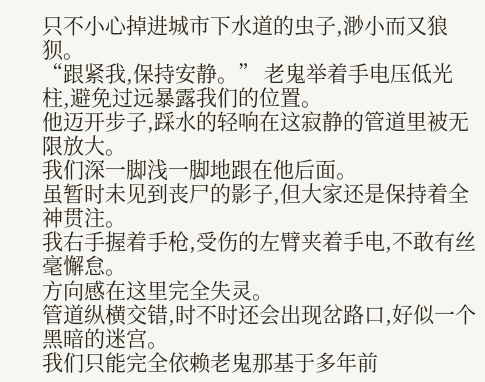只不小心掉进城市下水道的虫子,渺小而又狼狈。
“跟紧我,保持安静。” 老鬼举着手电压低光柱,避免过远暴露我们的位置。
他迈开步子,踩水的轻响在这寂静的管道里被无限放大。
我们深一脚浅一脚地跟在他后面。
虽暂时未见到丧尸的影子,但大家还是保持着全神贯注。
我右手握着手枪,受伤的左臂夹着手电,不敢有丝毫懈怠。
方向感在这里完全失灵。
管道纵横交错,时不时还会出现岔路口,好似一个黑暗的迷宫。
我们只能完全依赖老鬼那基于多年前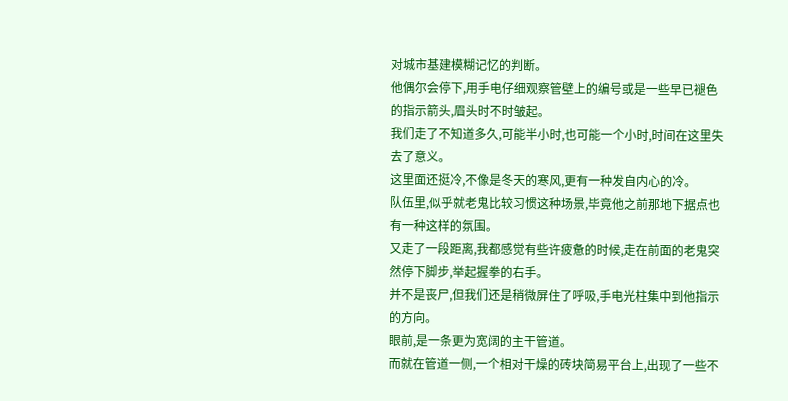对城市基建模糊记忆的判断。
他偶尔会停下,用手电仔细观察管壁上的编号或是一些早已褪色的指示箭头,眉头时不时皱起。
我们走了不知道多久,可能半小时,也可能一个小时,时间在这里失去了意义。
这里面还挺冷,不像是冬天的寒风,更有一种发自内心的冷。
队伍里,似乎就老鬼比较习惯这种场景,毕竟他之前那地下据点也有一种这样的氛围。
又走了一段距离,我都感觉有些许疲惫的时候,走在前面的老鬼突然停下脚步,举起握拳的右手。
并不是丧尸,但我们还是稍微屏住了呼吸,手电光柱集中到他指示的方向。
眼前,是一条更为宽阔的主干管道。
而就在管道一侧,一个相对干燥的砖块简易平台上,出现了一些不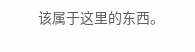该属于这里的东西。